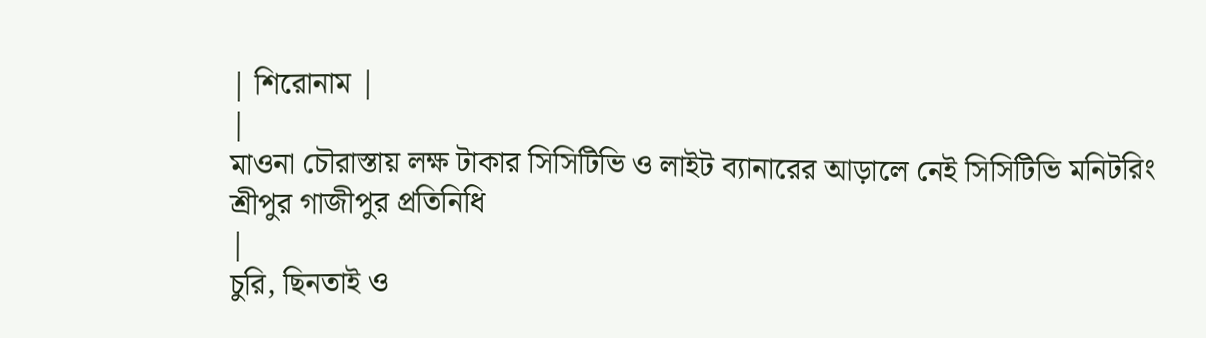| শিরোনাম |
|
মাওনা চৌরাস্তায় লক্ষ টাকার সিসিটিভি ও লাইট ব্যানারের আড়ালে নেই সিসিটিভি মনিটরিং
শ্রীপুর গাজীপুর প্রতিনিধি
|
চুরি, ছিনতাই ও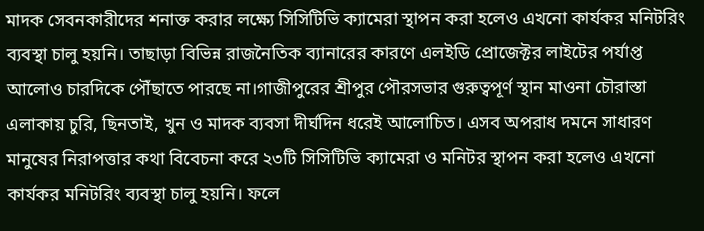মাদক সেবনকারীদের শনাক্ত করার লক্ষ্যে সিসিটিভি ক্যামেরা স্থাপন করা হলেও এখনো কার্যকর মনিটরিং ব্যবস্থা চালু হয়নি। তাছাড়া বিভিন্ন রাজনৈতিক ব্যানারের কারণে এলইডি প্রোজেক্টর লাইটের পর্যাপ্ত আলোও চারদিকে পৌঁছাতে পারছে না।গাজীপুরের শ্রীপুর পৌরসভার গুরুত্বপূর্ণ স্থান মাওনা চৌরাস্তা এলাকায় চুরি, ছিনতাই, খুন ও মাদক ব্যবসা দীর্ঘদিন ধরেই আলোচিত। এসব অপরাধ দমনে সাধারণ মানুষের নিরাপত্তার কথা বিবেচনা করে ২৩টি সিসিটিভি ক্যামেরা ও মনিটর স্থাপন করা হলেও এখনো কার্যকর মনিটরিং ব্যবস্থা চালু হয়নি। ফলে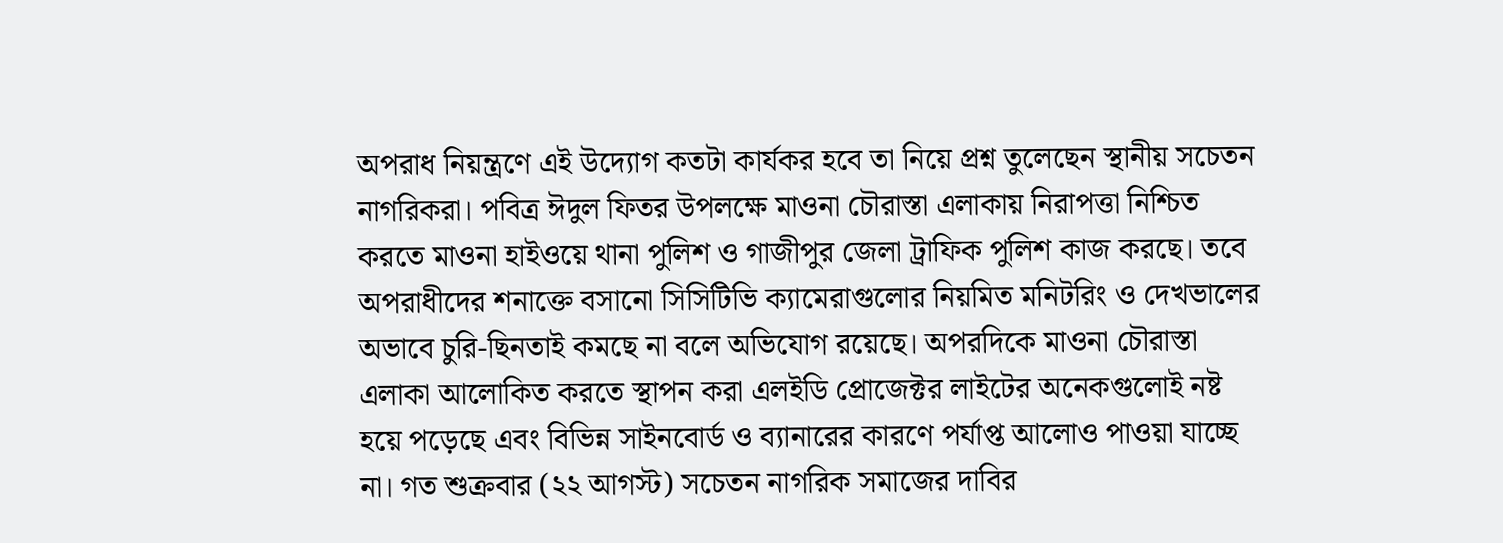অপরাধ নিয়ন্ত্রণে এই উদ্যোগ কতটা কার্যকর হবে তা নিয়ে প্রশ্ন তুলেছেন স্থানীয় সচেতন নাগরিকরা। পবিত্র ঈদুল ফিতর উপলক্ষে মাওনা চৌরাস্তা এলাকায় নিরাপত্তা নিশ্চিত করতে মাওনা হাইওয়ে থানা পুলিশ ও গাজীপুর জেলা ট্রাফিক পুলিশ কাজ করছে। তবে অপরাধীদের শনাক্তে বসানো সিসিটিভি ক্যামেরাগুলোর নিয়মিত মনিটরিং ও দেখভালের অভাবে চুরি-ছিনতাই কমছে না বলে অভিযোগ রয়েছে। অপরদিকে মাওনা চৌরাস্তা এলাকা আলোকিত করতে স্থাপন করা এলইডি প্রোজেক্টর লাইটের অনেকগুলোই নষ্ট হয়ে পড়েছে এবং বিভিন্ন সাইনবোর্ড ও ব্যানারের কারণে পর্যাপ্ত আলোও পাওয়া যাচ্ছে না। গত শুক্রবার (২২ আগস্ট) সচেতন নাগরিক সমাজের দাবির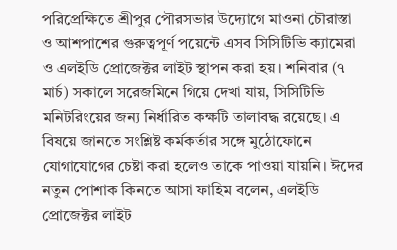পরিপ্রেক্ষিতে শ্রীপুর পৌরসভার উদ্যোগে মাওনা চৌরাস্তা ও আশপাশের গুরুত্বপূর্ণ পয়েন্টে এসব সিসিটিভি ক্যামেরা ও এলইডি প্রোজেক্টর লাইট স্থাপন করা হয়। শনিবার (৭ মার্চ) সকালে সরেজমিনে গিয়ে দেখা যায়, সিসিটিভি মনিটরিংয়ের জন্য নির্ধারিত কক্ষটি তালাবদ্ধ রয়েছে। এ বিষয়ে জানতে সংশ্লিষ্ট কর্মকর্তার সঙ্গে মুঠোফোনে যোগাযোগের চেষ্টা করা হলেও তাকে পাওয়া যায়নি। ঈদের নতুন পোশাক কিনতে আসা ফাহিম বলেন, এলইডি প্রোজেক্টর লাইট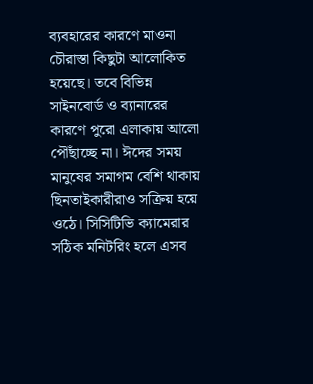ব্যবহারের কারণে মাওনা চৌরাস্তা কিছুটা আলোকিত হয়েছে। তবে বিভিন্ন সাইনবোর্ড ও ব্যানারের কারণে পুরো এলাকায় আলো পৌঁছাচ্ছে না। ঈদের সময় মানুষের সমাগম বেশি থাকায় ছিনতাইকারীরাও সক্রিয় হয়ে ওঠে। সিসিটিভি ক্যামেরার সঠিক মনিটরিং হলে এসব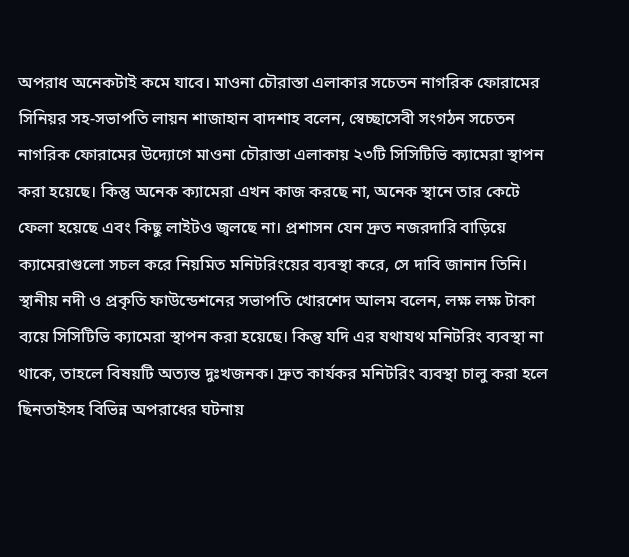অপরাধ অনেকটাই কমে যাবে। মাওনা চৌরাস্তা এলাকার সচেতন নাগরিক ফোরামের সিনিয়র সহ-সভাপতি লায়ন শাজাহান বাদশাহ বলেন, স্বেচ্ছাসেবী সংগঠন সচেতন নাগরিক ফোরামের উদ্যোগে মাওনা চৌরাস্তা এলাকায় ২৩টি সিসিটিভি ক্যামেরা স্থাপন করা হয়েছে। কিন্তু অনেক ক্যামেরা এখন কাজ করছে না, অনেক স্থানে তার কেটে ফেলা হয়েছে এবং কিছু লাইটও জ্বলছে না। প্রশাসন যেন দ্রুত নজরদারি বাড়িয়ে ক্যামেরাগুলো সচল করে নিয়মিত মনিটরিংয়ের ব্যবস্থা করে, সে দাবি জানান তিনি। স্থানীয় নদী ও প্রকৃতি ফাউন্ডেশনের সভাপতি খোরশেদ আলম বলেন, লক্ষ লক্ষ টাকা ব্যয়ে সিসিটিভি ক্যামেরা স্থাপন করা হয়েছে। কিন্তু যদি এর যথাযথ মনিটরিং ব্যবস্থা না থাকে, তাহলে বিষয়টি অত্যন্ত দুঃখজনক। দ্রুত কার্যকর মনিটরিং ব্যবস্থা চালু করা হলে ছিনতাইসহ বিভিন্ন অপরাধের ঘটনায়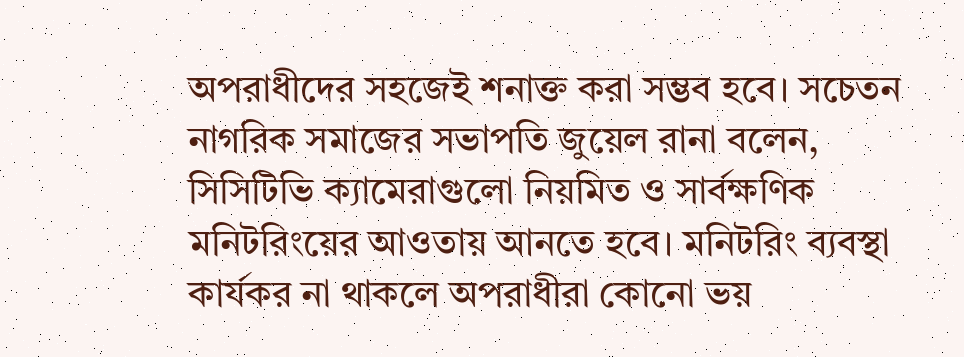অপরাধীদের সহজেই শনাক্ত করা সম্ভব হবে। সচেতন নাগরিক সমাজের সভাপতি জুয়েল রানা বলেন, সিসিটিভি ক্যামেরাগুলো নিয়মিত ও সার্বক্ষণিক মনিটরিংয়ের আওতায় আনতে হবে। মনিটরিং ব্যবস্থা কার্যকর না থাকলে অপরাধীরা কোনো ভয়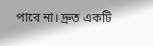পাবে না। দ্রুত একটি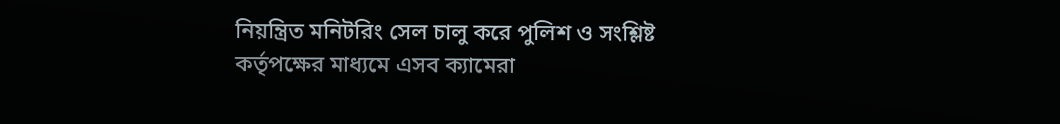নিয়ন্ত্রিত মনিটরিং সেল চালু করে পুলিশ ও সংশ্লিষ্ট কর্তৃপক্ষের মাধ্যমে এসব ক্যামেরা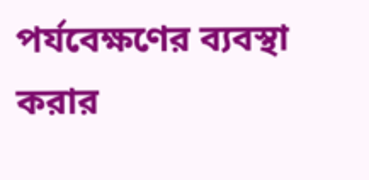পর্যবেক্ষণের ব্যবস্থা করার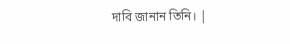দাবি জানান তিনি। |